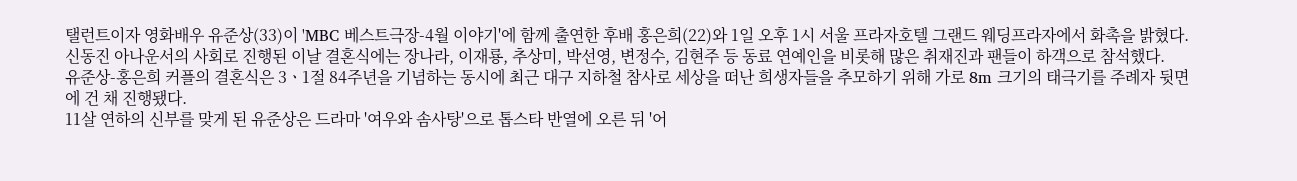탤런트이자 영화배우 유준상(33)이 'MBC 베스트극장-4월 이야기'에 함께 출연한 후배 홍은희(22)와 1일 오후 1시 서울 프라자호텔 그랜드 웨딩프라자에서 화촉을 밝혔다.
신동진 아나운서의 사회로 진행된 이날 결혼식에는 장나라, 이재룡, 추상미, 박선영, 변정수, 김현주 등 동료 연예인을 비롯해 많은 취재진과 팬들이 하객으로 참석했다.
유준상-홍은희 커플의 결혼식은 3ㆍ1절 84주년을 기념하는 동시에 최근 대구 지하철 참사로 세상을 떠난 희생자들을 추모하기 위해 가로 8m 크기의 태극기를 주례자 뒷면에 건 채 진행됐다.
11살 연하의 신부를 맞게 된 유준상은 드라마 '여우와 솜사탕'으로 톱스타 반열에 오른 뒤 '어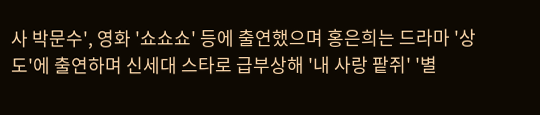사 박문수', 영화 '쇼쇼쇼' 등에 출연했으며 홍은희는 드라마 '상도'에 출연하며 신세대 스타로 급부상해 '내 사랑 팥쥐' '별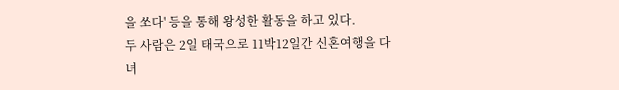을 쏘다' 등을 통해 왕성한 활동을 하고 있다.
두 사람은 2일 태국으로 11박12일간 신혼여행을 다녀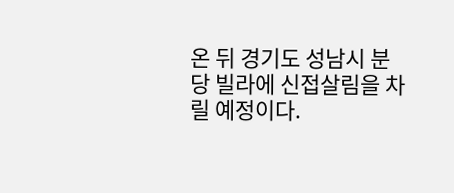온 뒤 경기도 성남시 분당 빌라에 신접살림을 차릴 예정이다.